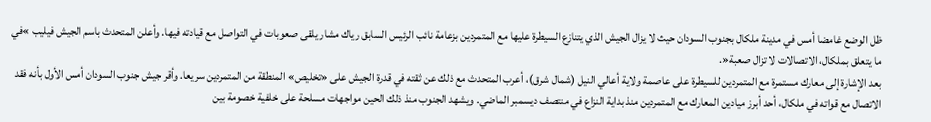ظل الوضع غامضا أمس في مدينة ملكال بجنوب السودان حيث لا يزال الجيش الذي يتنازع السيطرة عليها مع المتمردين بزعامة نائب الرئيس السابق رياك مشار يلقى صعوبات في التواصل مع قيادته فيها. وأعلن المتحدث باسم الجيش فيليب »في ما يتعلق بملكال، الاتصالات لا تزال صعبة«.
بعد الإشارة إلى معارك مستمرة مع المتمردين للسيطرة على عاصمة ولاية أعالي النيل (شمال شرق)، أعرب المتحدث مع ذلك عن ثقته في قدرة الجيش على «تخليص» المنطقة من المتمردين سريعا. وأقر جيش جنوب السودان أمس الأول بأنه فقد الاتصال مع قواته في ملكال، أحد أبرز ميادين المعارك مع المتمردين منذ بداية النزاع في منتصف ديسمبر الماضي. ويشهد الجنوب منذ ذلك الحين مواجهات مسلحة على خلفية خصومة بين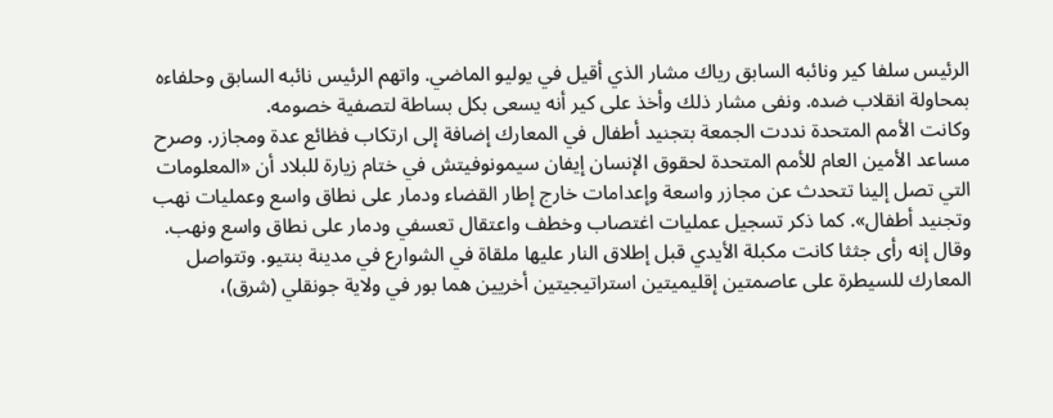الرئيس سلفا كير ونائبه السابق رياك مشار الذي أقيل في يوليو الماضي. واتهم الرئيس نائبه السابق وحلفاءه بمحاولة انقلاب ضده. ونفى مشار ذلك وأخذ على كير أنه يسعى بكل بساطة لتصفية خصومه.
وكانت الأمم المتحدة نددت الجمعة بتجنيد أطفال في المعارك إضافة إلى ارتكاب فظائع عدة ومجازر. وصرح مساعد الأمين العام للأمم المتحدة لحقوق الإنسان إيفان سيمونوفيتش في ختام زيارة للبلاد أن «المعلومات التي تصل إلينا تتحدث عن مجازر واسعة وإعدامات خارج إطار القضاء ودمار على نطاق واسع وعمليات نهب وتجنيد أطفال». كما ذكر تسجيل عمليات اغتصاب وخطف واعتقال تعسفي ودمار على نطاق واسع ونهب. وقال إنه رأى جثثا كانت مكبلة الأيدي قبل إطلاق النار عليها ملقاة في الشوارع في مدينة بنتيو. وتتواصل المعارك للسيطرة على عاصمتين إقليميتين استراتيجيتين أخريين هما بور في ولاية جونقلي (شرق)،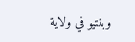وبنتيو في ولاية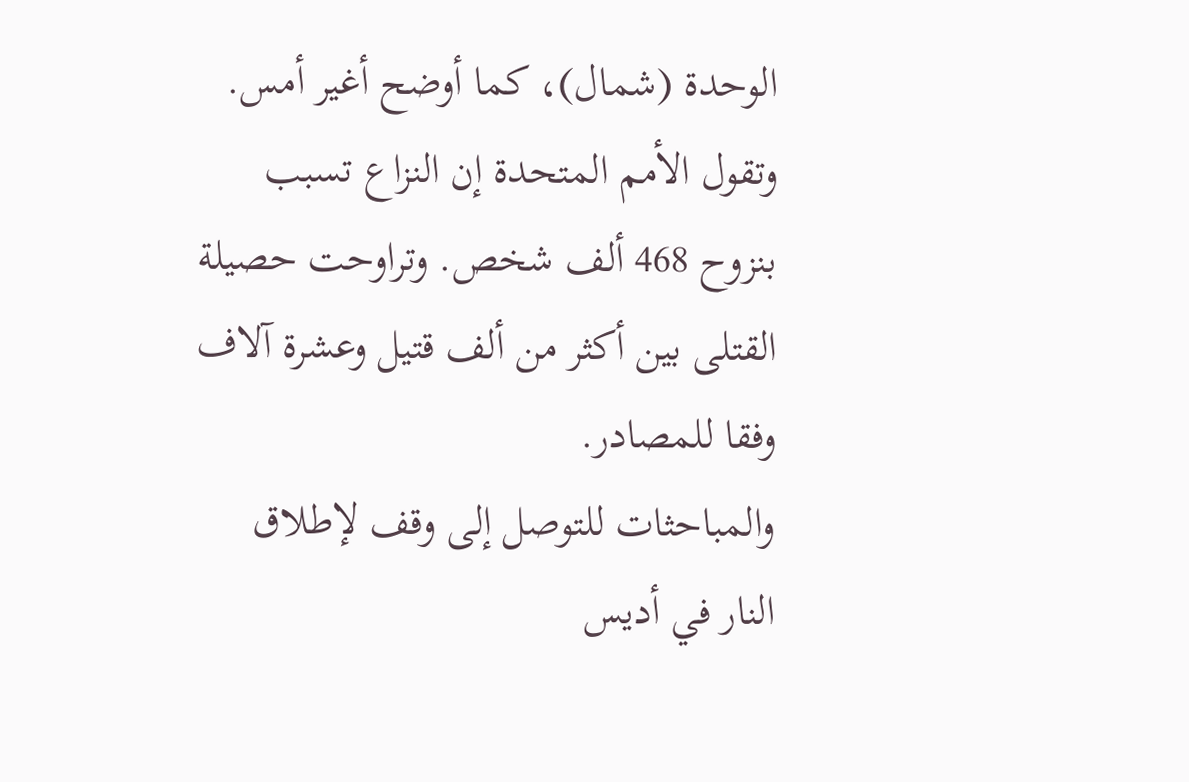الوحدة (شمال)، كما أوضح أغير أمس. وتقول الأمم المتحدة إن النزاع تسبب بنزوح 468 ألف شخص. وتراوحت حصيلة القتلى بين أكثر من ألف قتيل وعشرة آلاف وفقا للمصادر.
والمباحثات للتوصل إلى وقف لإطلاق النار في أديس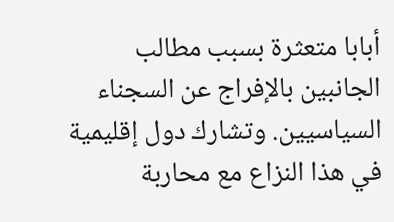أبابا متعثرة بسبب مطالب الجانبين بالإفراج عن السجناء السياسيين. وتشارك دول إقليمية في هذا النزاع مع محاربة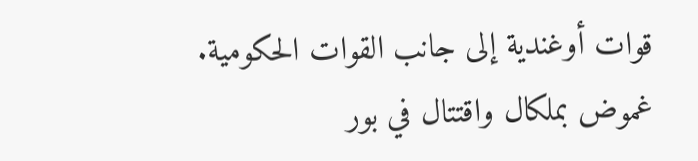قوات أوغندية إلى جانب القوات الحكومية.
غموض بملكال واقتتال في بور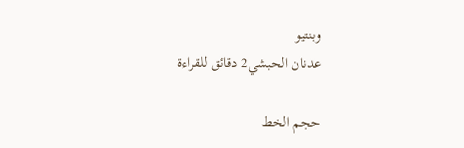وبنتيو
عدنان الحبشي2 دقائق للقراءة

حجم الخط